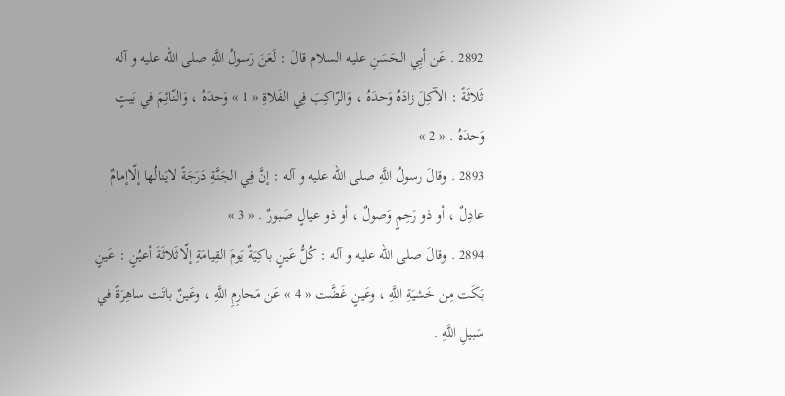2892 . عَن أبِي الحَسَنِ عليه السلام قالَ : لَعَنَ رَسولُ اللَّهِ صلى الله عليه و آله ثَلاثَةً : الآكِلَ زادَهُ وَحدَهُ ، وَالرّاكِبَ فِي الفَلاةِ « 1 » وَحدَهُ ، وَالنّائِمَ في بَيتٍ وَحدَهُ . « 2 »
2893 . وقالَ رسولُ اللَّهِ صلى الله عليه و آله : إنَّ فِي الجَنَّةِ دَرَجَةً لايَنالُها إلّاإمامٌ عادِلٌ ، أو ذو رَحِمٍ وَصولٌ ، أو ذو عيالٍ صَبورٌ . « 3 »
2894 . وقالَ صلى الله عليه و آله : كُلُّ عَينٍ باكِيَةٌ يَومَ القِيامَةِ إلّاثَلاثَةَ أعيُنٍ : عَينٍ بَكَت مِن خَشيَةِ اللَّهِ ، وعَينٍ غَضَّت « 4 » عَن مَحارِمِ اللَّهِ ، وعَينٌ باتَت ساهِرَةً في سَبيلِ اللَّهِ .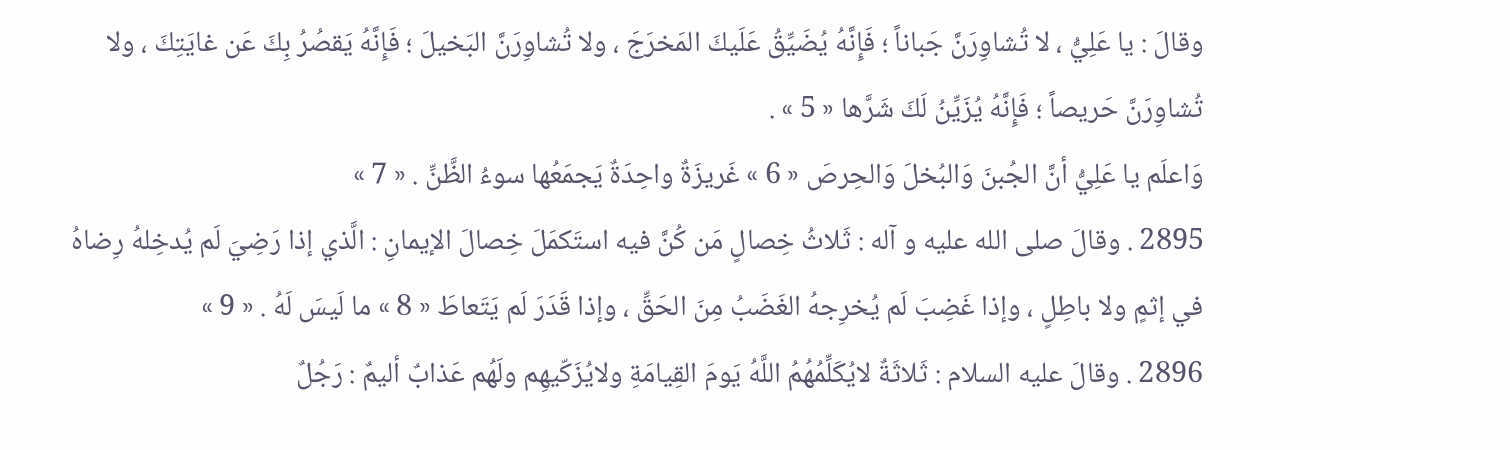وقالَ : يا عَلِيُّ ، لا تُشاوِرَنَّ جَباناً ؛ فَإِنَّهُ يُضَيِّقُ عَلَيكَ المَخرَجَ ، ولا تُشاوِرَنَّ البَخيلَ ؛ فَإِنَّهُ يَقصُرُ بِكَ عَن غايَتِكَ ، ولا تُشاوِرَنَّ حَريصاً ؛ فَإِنَّهُ يُزَيِّنُ لَكَ شَرَّها « 5 » .
وَاعلَم يا عَلِيُّ أنَّ الجُبنَ وَالبُخلَ وَالحِرصَ « 6 » غَريزَةٌ واحِدَةٌ يَجمَعُها سوءُ الظَّنِّ . « 7 »
2895 . وقالَ صلى الله عليه و آله : ثَلاثُ خِصالٍ مَن كُنَّ فيه استَكمَلَ خِصالَ الإيمانِ : الَّذي إذا رَضِيَ لَم يُدخِلهُ رِضاهُ في إثمٍ ولا باطِلٍ ، وإذا غَضِبَ لَم يُخرِجهُ الغَضَبُ مِنَ الحَقِّ ، وإذا قَدَرَ لَم يَتَعاطَ « 8 » ما لَيسَ لَهُ . « 9 »
2896 . وقالَ عليه السلام : ثَلاثَةٌ لايُكَلِّمُهُمُ اللَّهُ يَومَ القِيامَةِ ولايُزَكّيهِم ولَهُم عَذابٌ أليمٌ : رَجُلٌ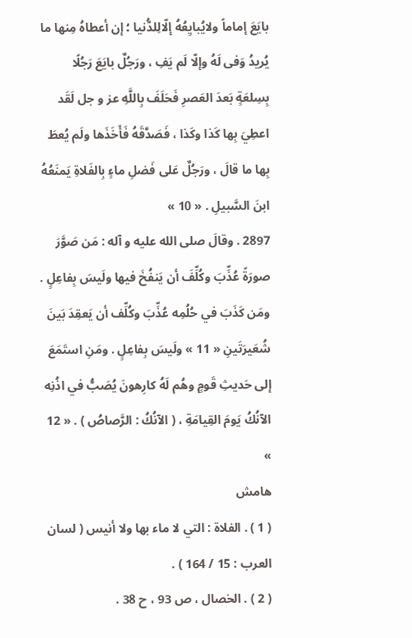بايَعَ إماماً ولايُبايِعُهُ إلّالِلدُّنيا ؛ إن أعطاهُ مِنها ما يُريدُ وَفى لَهُ وإلّا لَم يَفِ ، ورَجُلٌ بايَعَ رَجُلًا بِسِلعَةٍ بَعدَ العَصرِ فَحَلَفَ بِاللَّهِ عز و جل لَقَد اعطِيَ بِها كَذا وكَذا ، فَصَدَّقَهُ فَأَخَذَها ولَم يُعطَ بِها ما قالَ ، ورَجُلٌ عَلى فَضلِ ماءٍ بِالفَلاةِ يَمنَعُهُ ابنَ السَّبيلِ . « 10 »
2897 . وقالَ صلى الله عليه و آله : مَن صَوَّرَ صورَةً عُذِّبَ وكُلِّفَ أن يَنفُخَ فيها ولَيسَ بِفاعِلٍ . ومَن كَذَبَ في حُلُمِه عُذِّبَ وكُلِّف أن يَعقِدَ بَينَ شُعَيرَتَينِ « 11 » ولَيسَ بِفاعِلٍ . ومَنِ استَمَعَ إلى حَديثِ قَومٍ وهُم لَهُ كارِهونَ يُصَبُّ في اذُنِه الآنُكُ يَومَ القِيامَةِ ، ( الآنُكُ : الرَّصاصُ ) . « 12 »
هامش
( 1 ) . الفلاة : التي لا ماء بها ولا أنيس ( لسان العرب : 15 / 164 ) .
( 2 ) . الخصال ، ص 93 ، ح 38 .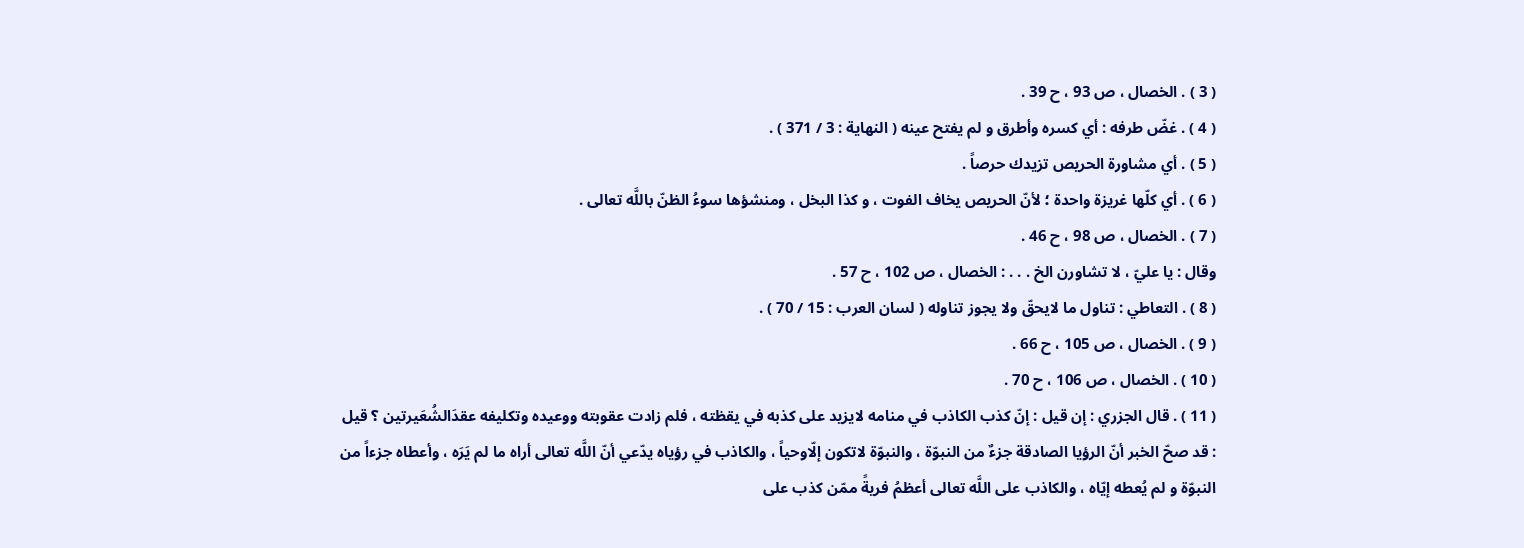( 3 ) . الخصال ، ص 93 ، ح 39 .
( 4 ) . غضّ طرفه : أي كسره وأطرق و لم يفتح عينه ( النهاية : 3 / 371 ) .
( 5 ) . أي مشاورة الحريص تزيدك حرصاً .
( 6 ) . أي كلّها غريزة واحدة ؛ لأنّ الحريص يخاف الفوت ، و كذا البخل ، ومنشؤها سوءُ الظنّ باللَّه تعالى .
( 7 ) . الخصال ، ص 98 ، ح 46 .
وقال : يا عليّ ، لا تشاورن الخ . . . : الخصال ، ص 102 ، ح 57 .
( 8 ) . التعاطي : تناول ما لايحقّ ولا يجوز تناوله ( لسان العرب : 15 / 70 ) .
( 9 ) . الخصال ، ص 105 ، ح 66 .
( 10 ) . الخصال ، ص 106 ، ح 70 .
( 11 ) . قال الجزري : إن قيل : إنّ كذب الكاذب في منامه لايزيد على كذبه في يقظته ، فلم زادت عقوبته ووعيده وتكليفه عقدَالشُعَيرتين ؟ قيل : قد صحّ الخبر أنّ الرؤيا الصادقة جزءٌ من النبوّة ، والنبوّة لاتكون إلّاوحياً ، والكاذب في رؤياه يدّعي أنّ اللَّه تعالى أراه ما لم يَرَه ، وأعطاه جزءاً من النبوّة و لم يُعطه إيّاه ، والكاذب على اللَّه تعالى أعظمُ فريةً ممّن كذب على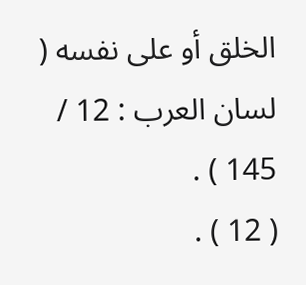الخلق أو على نفسه ( لسان العرب : 12 / 145 ) .
( 12 ) .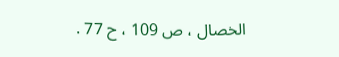الخصال ، ص 109 ، ح 77 .